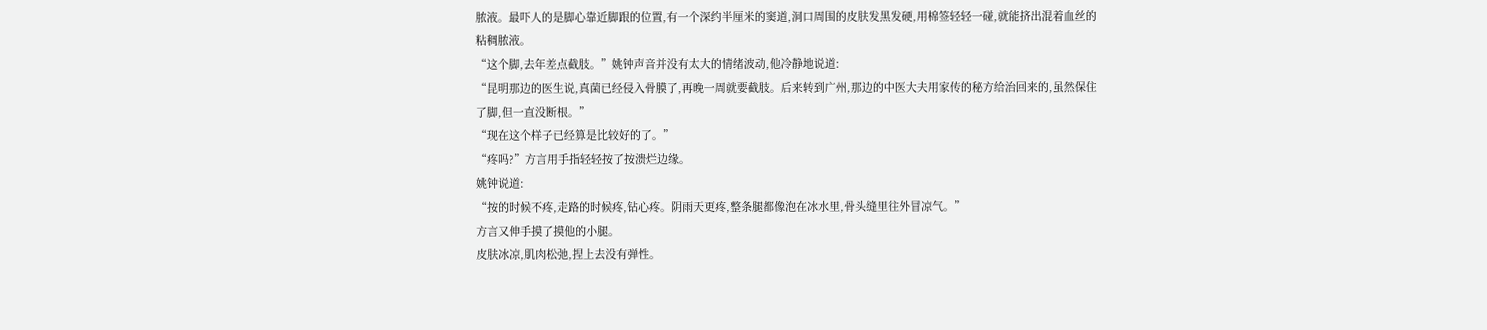脓液。最吓人的是脚心靠近脚跟的位置,有一个深约半厘米的窦道,洞口周围的皮肤发黑发硬,用棉签轻轻一碰,就能挤出混着血丝的粘稠脓液。
“这个脚,去年差点截肢。”姚钟声音并没有太大的情绪波动,他冷静地说道:
“昆明那边的医生说,真菌已经侵入骨膜了,再晚一周就要截肢。后来转到广州,那边的中医大夫用家传的秘方给治回来的,虽然保住了脚,但一直没断根。”
“现在这个样子已经算是比较好的了。”
“疼吗?”方言用手指轻轻按了按溃烂边缘。
姚钟说道:
“按的时候不疼,走路的时候疼,钻心疼。阴雨天更疼,整条腿都像泡在冰水里,骨头缝里往外冒凉气。”
方言又伸手摸了摸他的小腿。
皮肤冰凉,肌肉松弛,捏上去没有弹性。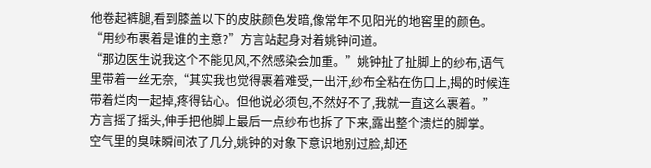他卷起裤腿,看到膝盖以下的皮肤颜色发暗,像常年不见阳光的地窖里的颜色。
“用纱布裹着是谁的主意?”方言站起身对着姚钟问道。
“那边医生说我这个不能见风,不然感染会加重。”姚钟扯了扯脚上的纱布,语气里带着一丝无奈,“其实我也觉得裹着难受,一出汗,纱布全粘在伤口上,揭的时候连带着烂肉一起掉,疼得钻心。但他说必须包,不然好不了,我就一直这么裹着。”
方言摇了摇头,伸手把他脚上最后一点纱布也拆了下来,露出整个溃烂的脚掌。
空气里的臭味瞬间浓了几分,姚钟的对象下意识地别过脸,却还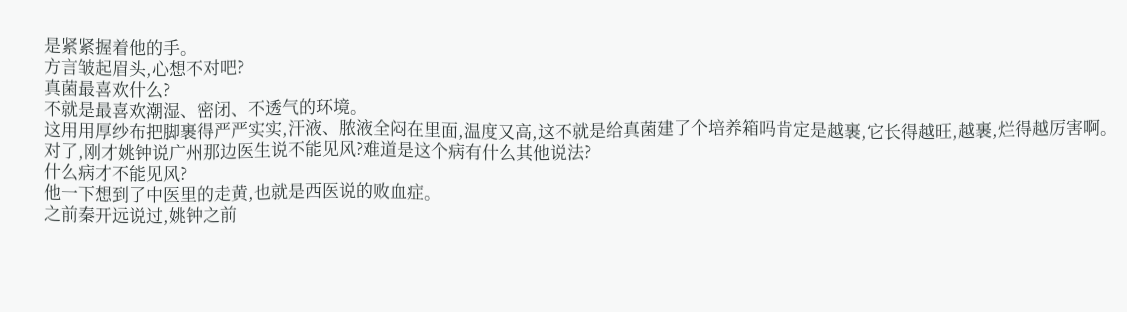是紧紧握着他的手。
方言皱起眉头,心想不对吧?
真菌最喜欢什么?
不就是最喜欢潮湿、密闭、不透气的环境。
这用用厚纱布把脚裹得严严实实,汗液、脓液全闷在里面,温度又高,这不就是给真菌建了个培养箱吗肯定是越裹,它长得越旺,越裹,烂得越厉害啊。
对了,刚才姚钟说广州那边医生说不能见风?难道是这个病有什么其他说法?
什么病才不能见风?
他一下想到了中医里的走黄,也就是西医说的败血症。
之前秦开远说过,姚钟之前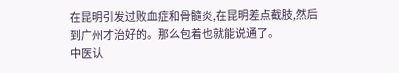在昆明引发过败血症和骨髓炎,在昆明差点截肢,然后到广州才治好的。那么包着也就能说通了。
中医认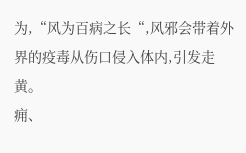为,“风为百病之长“,风邪会带着外界的疫毒从伤口侵入体内,引发走黄。
痈、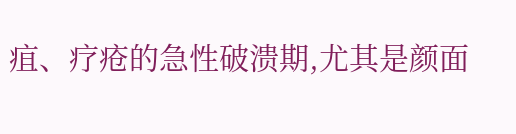疽、疗疮的急性破溃期,尤其是颜面